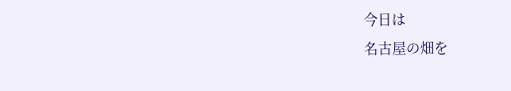今日は
名古屋の畑を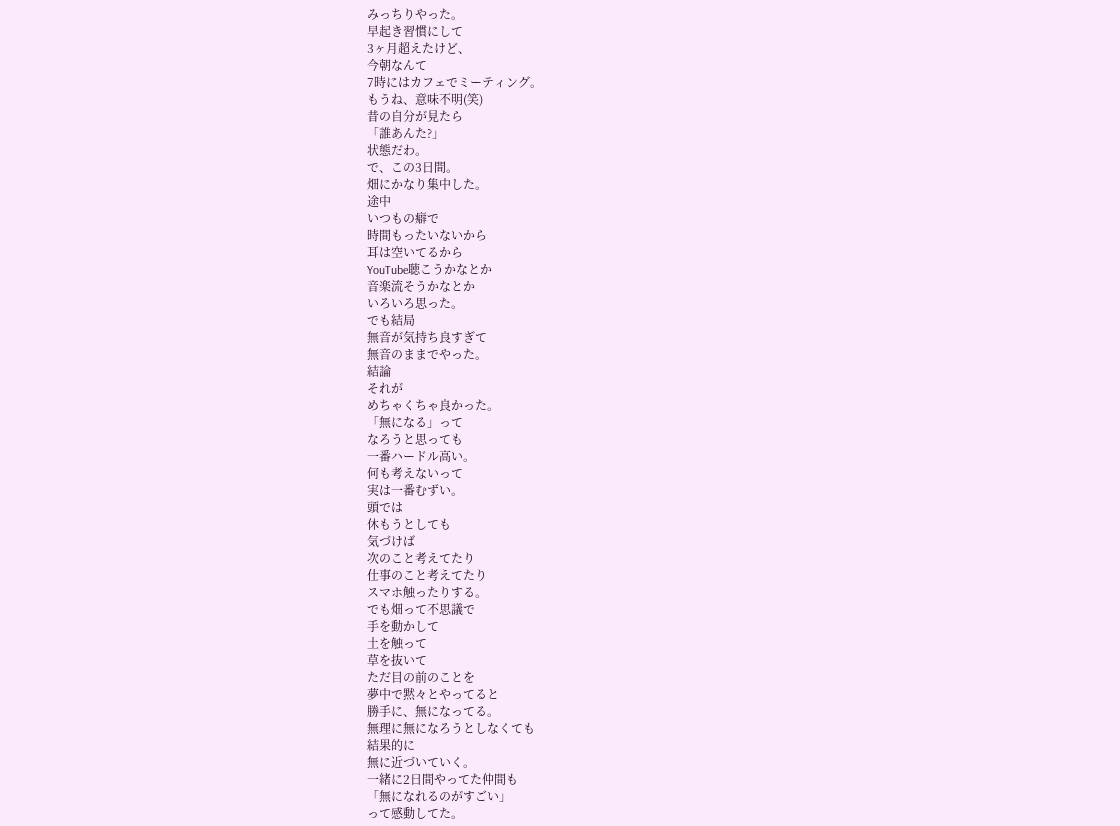みっちりやった。
早起き習慣にして
3ヶ月超えたけど、
今朝なんて
7時にはカフェでミーティング。
もうね、意味不明(笑)
昔の自分が見たら
「誰あんた?」
状態だわ。
で、この3日間。
畑にかなり集中した。
途中
いつもの癖で
時間もったいないから
耳は空いてるから
YouTube聴こうかなとか
音楽流そうかなとか
いろいろ思った。
でも結局
無音が気持ち良すぎて
無音のままでやった。
結論
それが
めちゃくちゃ良かった。
「無になる」って
なろうと思っても
一番ハードル高い。
何も考えないって
実は一番むずい。
頭では
休もうとしても
気づけば
次のこと考えてたり
仕事のこと考えてたり
スマホ触ったりする。
でも畑って不思議で
手を動かして
土を触って
草を抜いて
ただ目の前のことを
夢中で黙々とやってると
勝手に、無になってる。
無理に無になろうとしなくても
結果的に
無に近づいていく。
一緒に2日間やってた仲間も
「無になれるのがすごい」
って感動してた。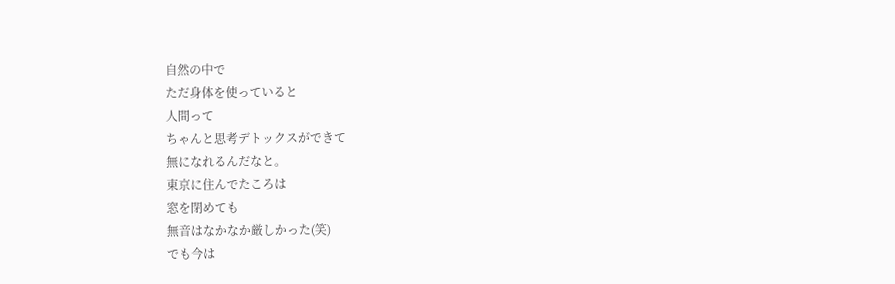自然の中で
ただ身体を使っていると
人間って
ちゃんと思考デトックスができて
無になれるんだなと。
東京に住んでたころは
窓を閉めても
無音はなかなか厳しかった(笑)
でも今は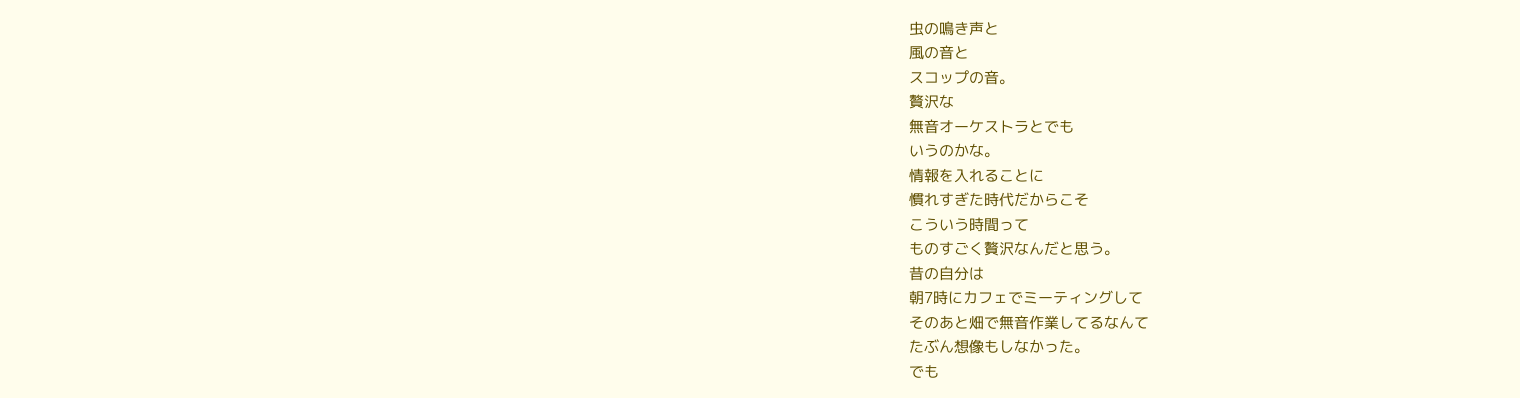虫の鳴き声と
風の音と
スコップの音。
贅沢な
無音オーケストラとでも
いうのかな。
情報を入れることに
慣れすぎた時代だからこそ
こういう時間って
ものすごく贅沢なんだと思う。
昔の自分は
朝7時にカフェでミーティングして
そのあと畑で無音作業してるなんて
たぶん想像もしなかった。
でも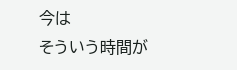今は
そういう時間が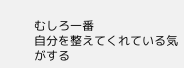むしろ一番
自分を整えてくれている気がする